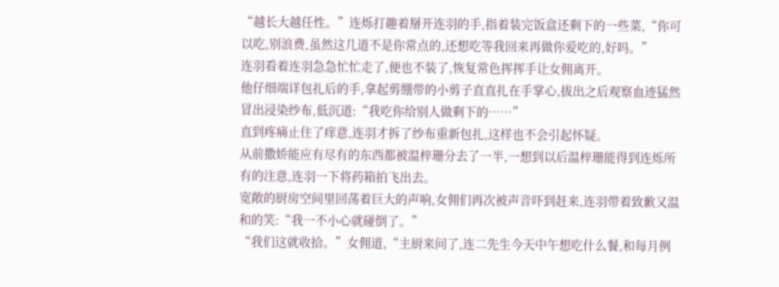“越长大越任性。”连烁打趣着掰开连羽的手,指着装完饭盒还剩下的一些菜,“你可以吃,别浪费,虽然这几道不是你常点的,还想吃等我回来再做你爱吃的,好吗。”
连羽看着连羽急急忙忙走了,便也不装了,恢复常色挥挥手让女佣离开。
他仔细端详包扎后的手,拿起剪绷带的小剪子直直扎在手掌心,拔出之后观察血迹猛然冒出浸染纱布,低沉道:“我吃你给别人做剩下的……”
直到疼痛止住了痒意,连羽才拆了纱布重新包扎,这样也不会引起怀疑。
从前撒娇能应有尽有的东西都被温梓珊分去了一半,一想到以后温梓珊能得到连烁所有的注意,连羽一下将药箱拍飞出去。
宽敞的厨房空间里回荡着巨大的声响,女佣们再次被声音吓到赶来,连羽带着致歉又温和的笑:“我一不小心就碰倒了。”
“我们这就收拾。”女佣道,“主厨来问了,连二先生今天中午想吃什么餐,和每月例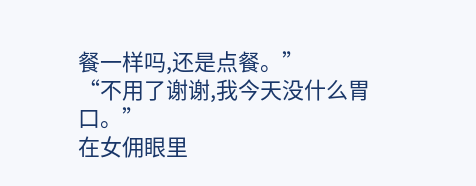餐一样吗,还是点餐。”
“不用了谢谢,我今天没什么胃口。”
在女佣眼里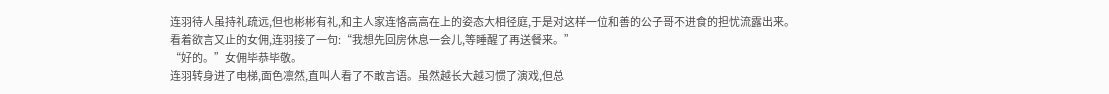连羽待人虽持礼疏远,但也彬彬有礼,和主人家连恪高高在上的姿态大相径庭,于是对这样一位和善的公子哥不进食的担忧流露出来。
看着欲言又止的女佣,连羽接了一句:“我想先回房休息一会儿,等睡醒了再送餐来。”
“好的。”女佣毕恭毕敬。
连羽转身进了电梯,面色凛然,直叫人看了不敢言语。虽然越长大越习惯了演戏,但总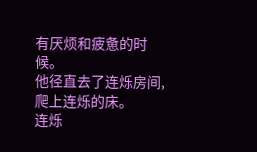有厌烦和疲惫的时候。
他径直去了连烁房间,爬上连烁的床。
连烁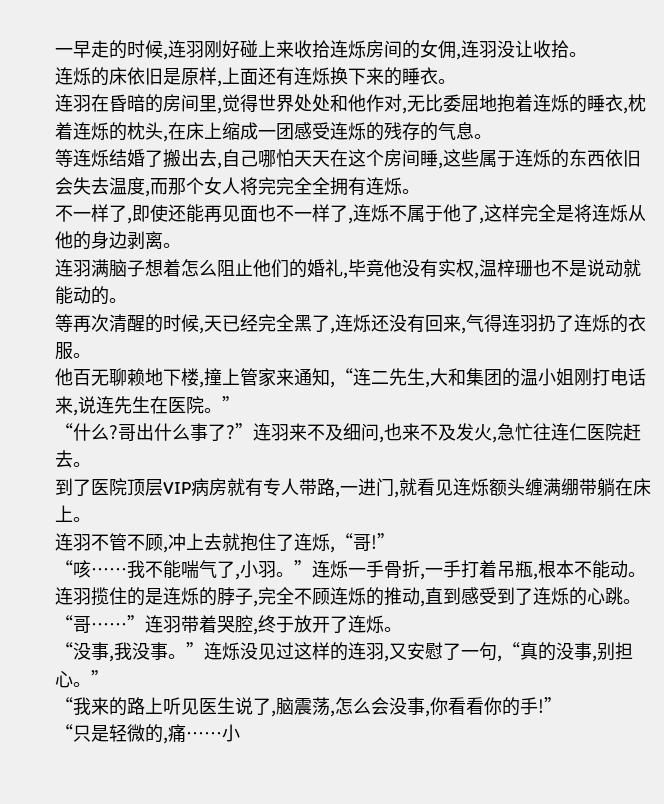一早走的时候,连羽刚好碰上来收拾连烁房间的女佣,连羽没让收拾。
连烁的床依旧是原样,上面还有连烁换下来的睡衣。
连羽在昏暗的房间里,觉得世界处处和他作对,无比委屈地抱着连烁的睡衣,枕着连烁的枕头,在床上缩成一团感受连烁的残存的气息。
等连烁结婚了搬出去,自己哪怕天天在这个房间睡,这些属于连烁的东西依旧会失去温度,而那个女人将完完全全拥有连烁。
不一样了,即使还能再见面也不一样了,连烁不属于他了,这样完全是将连烁从他的身边剥离。
连羽满脑子想着怎么阻止他们的婚礼,毕竟他没有实权,温梓珊也不是说动就能动的。
等再次清醒的时候,天已经完全黑了,连烁还没有回来,气得连羽扔了连烁的衣服。
他百无聊赖地下楼,撞上管家来通知,“连二先生,大和集团的温小姐刚打电话来,说连先生在医院。”
“什么?哥出什么事了?”连羽来不及细问,也来不及发火,急忙往连仁医院赶去。
到了医院顶层VIP病房就有专人带路,一进门,就看见连烁额头缠满绷带躺在床上。
连羽不管不顾,冲上去就抱住了连烁,“哥!”
“咳……我不能喘气了,小羽。”连烁一手骨折,一手打着吊瓶,根本不能动。
连羽揽住的是连烁的脖子,完全不顾连烁的推动,直到感受到了连烁的心跳。
“哥……”连羽带着哭腔,终于放开了连烁。
“没事,我没事。”连烁没见过这样的连羽,又安慰了一句,“真的没事,别担心。”
“我来的路上听见医生说了,脑震荡,怎么会没事,你看看你的手!”
“只是轻微的,痛……小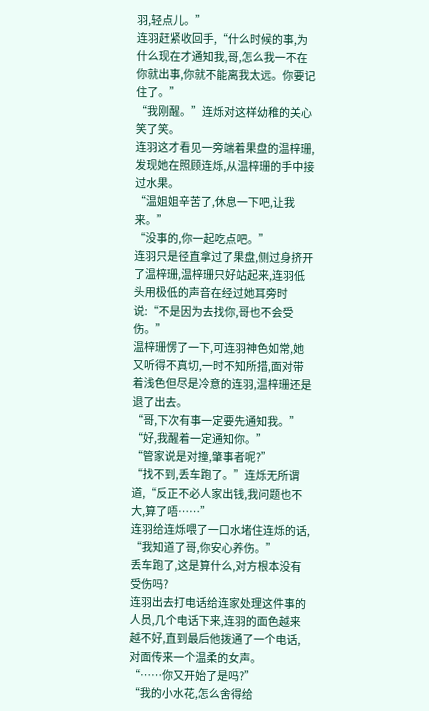羽,轻点儿。”
连羽赶紧收回手,“什么时候的事,为什么现在才通知我,哥,怎么我一不在你就出事,你就不能离我太远。你要记住了。”
“我刚醒。”连烁对这样幼稚的关心笑了笑。
连羽这才看见一旁端着果盘的温梓珊,发现她在照顾连烁,从温梓珊的手中接过水果。
“温姐姐辛苦了,休息一下吧,让我来。”
“没事的,你一起吃点吧。”
连羽只是径直拿过了果盘,侧过身挤开了温梓珊,温梓珊只好站起来,连羽低头用极低的声音在经过她耳旁时说:“不是因为去找你,哥也不会受伤。”
温梓珊愣了一下,可连羽神色如常,她又听得不真切,一时不知所措,面对带着浅色但尽是冷意的连羽,温梓珊还是退了出去。
“哥,下次有事一定要先通知我。”
“好,我醒着一定通知你。”
“管家说是对撞,肇事者呢?”
“找不到,丢车跑了。”连烁无所谓道,“反正不必人家出钱,我问题也不大,算了唔……”
连羽给连烁喂了一口水堵住连烁的话,
“我知道了哥,你安心养伤。”
丢车跑了,这是算什么,对方根本没有受伤吗?
连羽出去打电话给连家处理这件事的人员,几个电话下来,连羽的面色越来越不好,直到最后他拨通了一个电话,对面传来一个温柔的女声。
“……你又开始了是吗?”
“我的小水花,怎么舍得给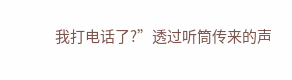我打电话了?”透过听筒传来的声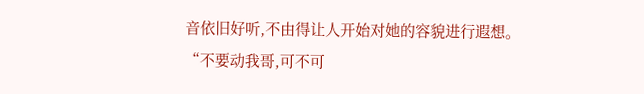音依旧好听,不由得让人开始对她的容貌进行遐想。
“不要动我哥,可不可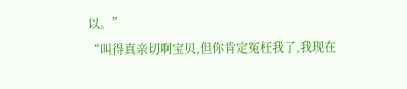以。”
“叫得真亲切啊宝贝,但你肯定冤枉我了,我现在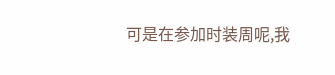可是在参加时装周呢,我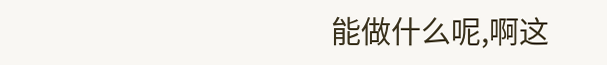能做什么呢,啊这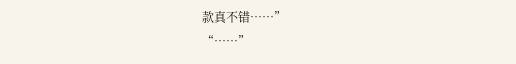款真不错……”
“……”